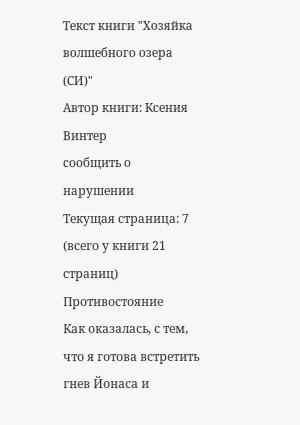Текст книги "Хозяйка волшебного озера (СИ)"
Автор книги: Ксения Винтер
сообщить о нарушении
Текущая страница: 7 (всего у книги 21 страниц)
Противостояние
Как оказалась, с тем, что я готова встретить гнев Йонаса и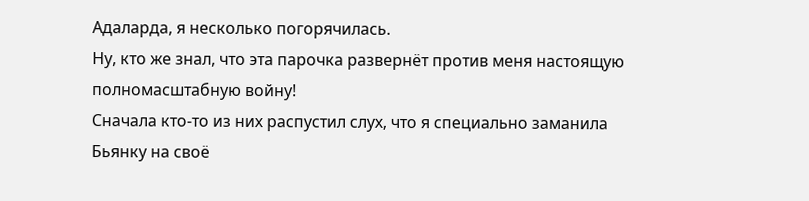Адаларда, я несколько погорячилась.
Ну, кто же знал, что эта парочка развернёт против меня настоящую полномасштабную войну!
Сначала кто-то из них распустил слух, что я специально заманила Бьянку на своё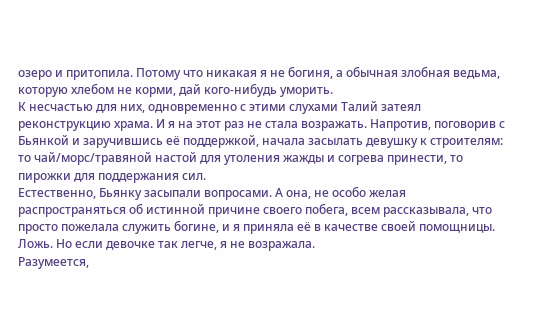озеро и притопила. Потому что никакая я не богиня, а обычная злобная ведьма, которую хлебом не корми, дай кого-нибудь уморить.
К несчастью для них, одновременно с этими слухами Талий затеял реконструкцию храма. И я на этот раз не стала возражать. Напротив, поговорив с Бьянкой и заручившись её поддержкой, начала засылать девушку к строителям: то чай/морс/травяной настой для утоления жажды и согрева принести, то пирожки для поддержания сил.
Естественно, Бьянку засыпали вопросами. А она, не особо желая распространяться об истинной причине своего побега, всем рассказывала, что просто пожелала служить богине, и я приняла её в качестве своей помощницы.
Ложь. Но если девочке так легче, я не возражала.
Разумеется,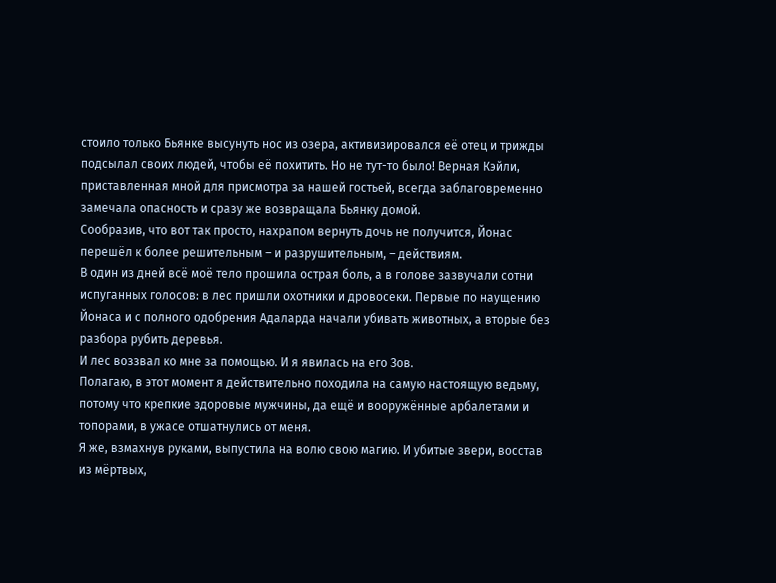стоило только Бьянке высунуть нос из озера, активизировался её отец и трижды подсылал своих людей, чтобы её похитить. Но не тут-то было! Верная Кэйли, приставленная мной для присмотра за нашей гостьей, всегда заблаговременно замечала опасность и сразу же возвращала Бьянку домой.
Сообразив, что вот так просто, нахрапом вернуть дочь не получится, Йонас перешёл к более решительным – и разрушительным, – действиям.
В один из дней всё моё тело прошила острая боль, а в голове зазвучали сотни испуганных голосов: в лес пришли охотники и дровосеки. Первые по наущению Йонаса и с полного одобрения Адаларда начали убивать животных, а вторые без разбора рубить деревья.
И лес воззвал ко мне за помощью. И я явилась на его Зов.
Полагаю, в этот момент я действительно походила на самую настоящую ведьму, потому что крепкие здоровые мужчины, да ещё и вооружённые арбалетами и топорами, в ужасе отшатнулись от меня.
Я же, взмахнув руками, выпустила на волю свою магию. И убитые звери, восстав из мёртвых,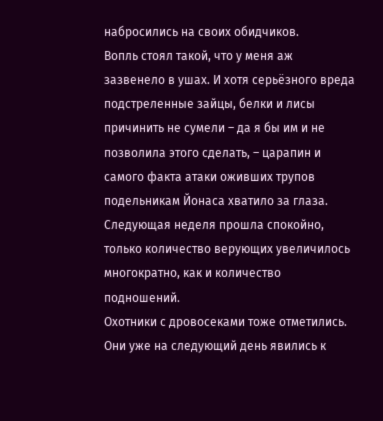набросились на своих обидчиков.
Вопль стоял такой, что у меня аж зазвенело в ушах. И хотя серьёзного вреда подстреленные зайцы, белки и лисы причинить не сумели – да я бы им и не позволила этого сделать, – царапин и самого факта атаки оживших трупов подельникам Йонаса хватило за глаза.
Следующая неделя прошла спокойно, только количество верующих увеличилось многократно, как и количество подношений.
Охотники с дровосеками тоже отметились. Они уже на следующий день явились к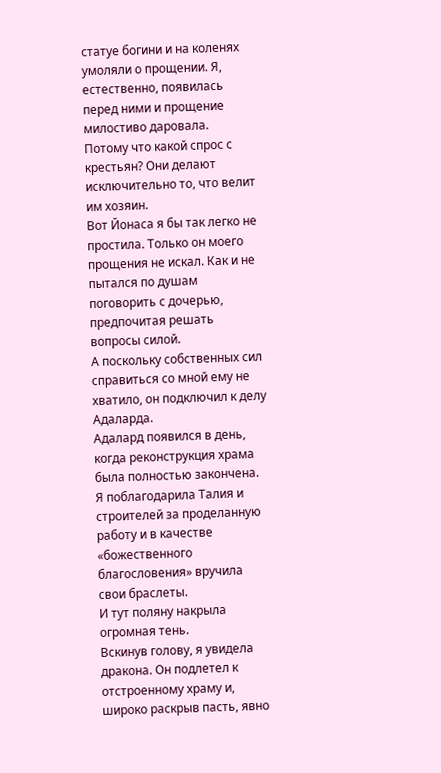статуе богини и на коленях умоляли о прощении. Я, естественно, появилась перед ними и прощение милостиво даровала.
Потому что какой спрос с крестьян? Они делают исключительно то, что велит им хозяин.
Вот Йонаса я бы так легко не простила. Только он моего прощения не искал. Как и не пытался по душам поговорить с дочерью, предпочитая решать вопросы силой.
А поскольку собственных сил справиться со мной ему не хватило, он подключил к делу Адаларда.
Адалард появился в день, когда реконструкция храма была полностью закончена. Я поблагодарила Талия и строителей за проделанную работу и в качестве «божественного благословения» вручила свои браслеты.
И тут поляну накрыла огромная тень.
Вскинув голову, я увидела дракона. Он подлетел к отстроенному храму и, широко раскрыв пасть, явно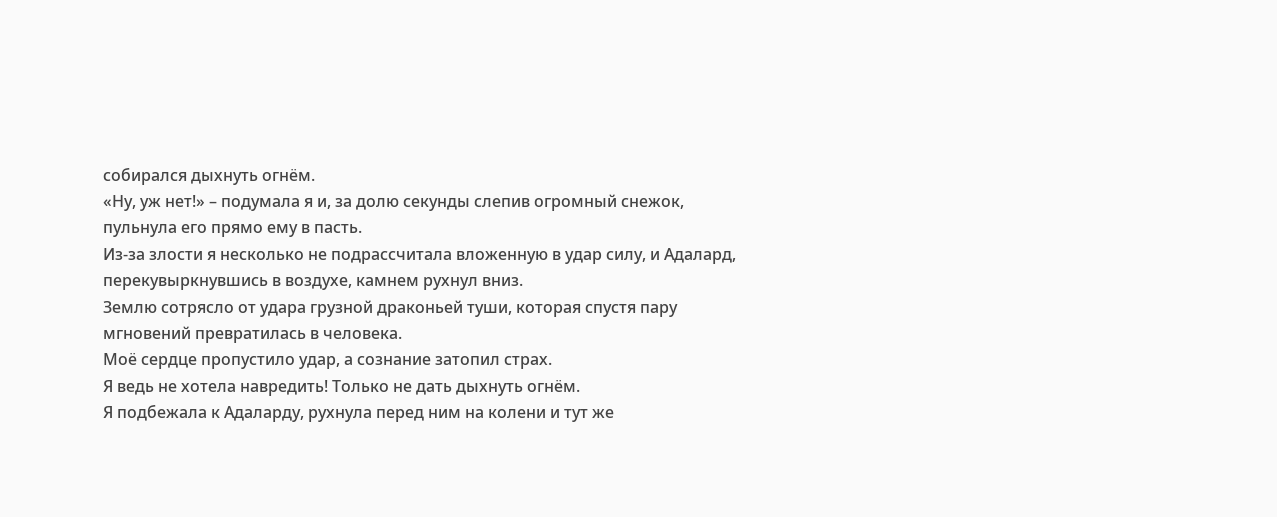собирался дыхнуть огнём.
«Ну, уж нет!» – подумала я и, за долю секунды слепив огромный снежок, пульнула его прямо ему в пасть.
Из-за злости я несколько не подрассчитала вложенную в удар силу, и Адалард, перекувыркнувшись в воздухе, камнем рухнул вниз.
Землю сотрясло от удара грузной драконьей туши, которая спустя пару мгновений превратилась в человека.
Моё сердце пропустило удар, а сознание затопил страх.
Я ведь не хотела навредить! Только не дать дыхнуть огнём.
Я подбежала к Адаларду, рухнула перед ним на колени и тут же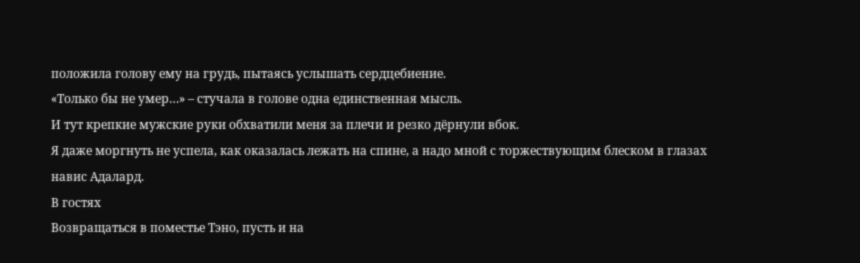положила голову ему на грудь, пытаясь услышать сердцебиение.
«Только бы не умер…» – стучала в голове одна единственная мысль.
И тут крепкие мужские руки обхватили меня за плечи и резко дёрнули вбок.
Я даже моргнуть не успела, как оказалась лежать на спине, а надо мной с торжествующим блеском в глазах навис Адалард.
В гостях
Возвращаться в поместье Тэно, пусть и на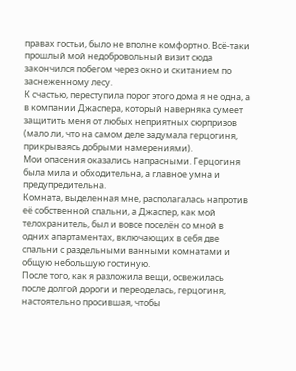правах гостьи, было не вполне комфортно. Всё-таки прошлый мой недобровольный визит сюда закончился побегом через окно и скитанием по заснеженному лесу.
К счастью, переступила порог этого дома я не одна, а в компании Джаспера, который наверняка сумеет защитить меня от любых неприятных сюрпризов (мало ли, что на самом деле задумала герцогиня, прикрываясь добрыми намерениями).
Мои опасения оказались напрасными. Герцогиня была мила и обходительна, а главное умна и предупредительна.
Комната, выделенная мне, располагалась напротив её собственной спальни, а Джаспер, как мой телохранитель, был и вовсе поселён со мной в одних апартаментах, включающих в себя две спальни с раздельными ванными комнатами и общую небольшую гостиную.
После того, как я разложила вещи, освежилась после долгой дороги и переоделась, герцогиня, настоятельно просившая, чтобы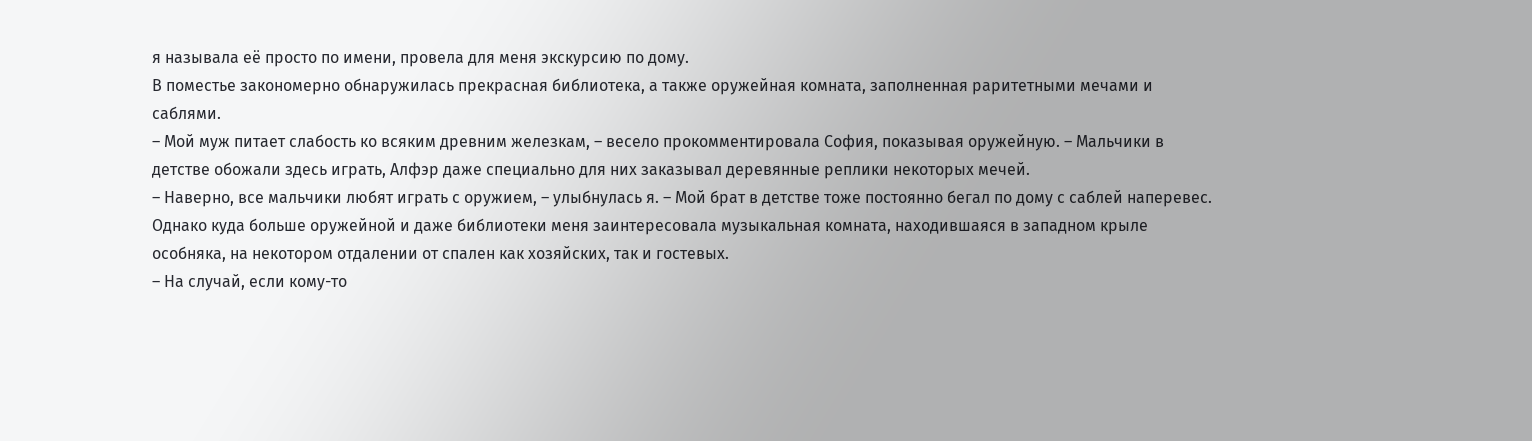я называла её просто по имени, провела для меня экскурсию по дому.
В поместье закономерно обнаружилась прекрасная библиотека, а также оружейная комната, заполненная раритетными мечами и саблями.
– Мой муж питает слабость ко всяким древним железкам, – весело прокомментировала София, показывая оружейную. – Мальчики в детстве обожали здесь играть, Алфэр даже специально для них заказывал деревянные реплики некоторых мечей.
– Наверно, все мальчики любят играть с оружием, – улыбнулась я. – Мой брат в детстве тоже постоянно бегал по дому с саблей наперевес.
Однако куда больше оружейной и даже библиотеки меня заинтересовала музыкальная комната, находившаяся в западном крыле особняка, на некотором отдалении от спален как хозяйских, так и гостевых.
– На случай, если кому-то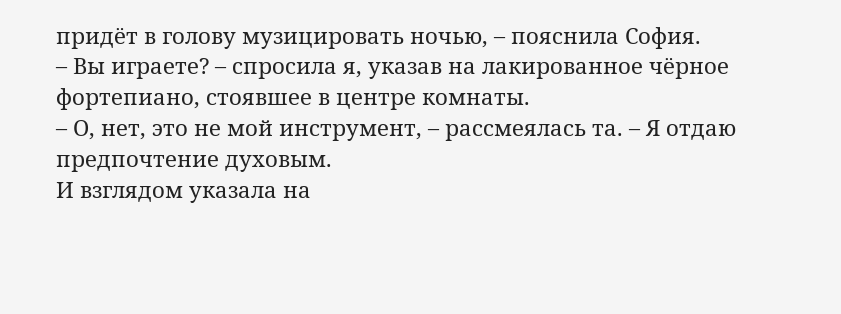придёт в голову музицировать ночью, – пояснила София.
– Вы играете? – спросила я, указав на лакированное чёрное фортепиано, стоявшее в центре комнаты.
– О, нет, это не мой инструмент, – рассмеялась та. – Я отдаю предпочтение духовым.
И взглядом указала на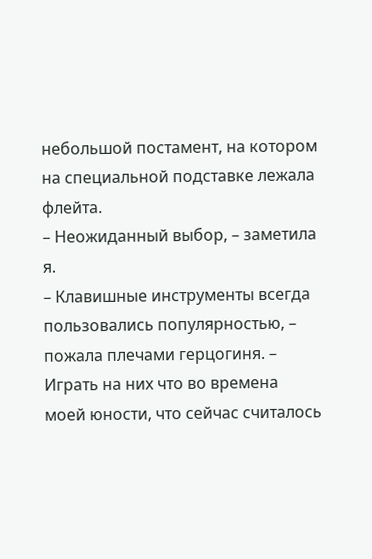небольшой постамент, на котором на специальной подставке лежала флейта.
– Неожиданный выбор, – заметила я.
– Клавишные инструменты всегда пользовались популярностью, – пожала плечами герцогиня. – Играть на них что во времена моей юности, что сейчас считалось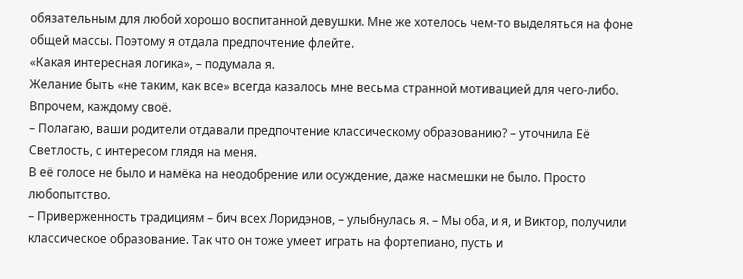обязательным для любой хорошо воспитанной девушки. Мне же хотелось чем-то выделяться на фоне общей массы. Поэтому я отдала предпочтение флейте.
«Какая интересная логика», – подумала я.
Желание быть «не таким, как все» всегда казалось мне весьма странной мотивацией для чего-либо. Впрочем, каждому своё.
– Полагаю, ваши родители отдавали предпочтение классическому образованию? – уточнила Её Светлость, с интересом глядя на меня.
В её голосе не было и намёка на неодобрение или осуждение, даже насмешки не было. Просто любопытство.
– Приверженность традициям – бич всех Лоридэнов, – улыбнулась я. – Мы оба, и я, и Виктор, получили классическое образование. Так что он тоже умеет играть на фортепиано, пусть и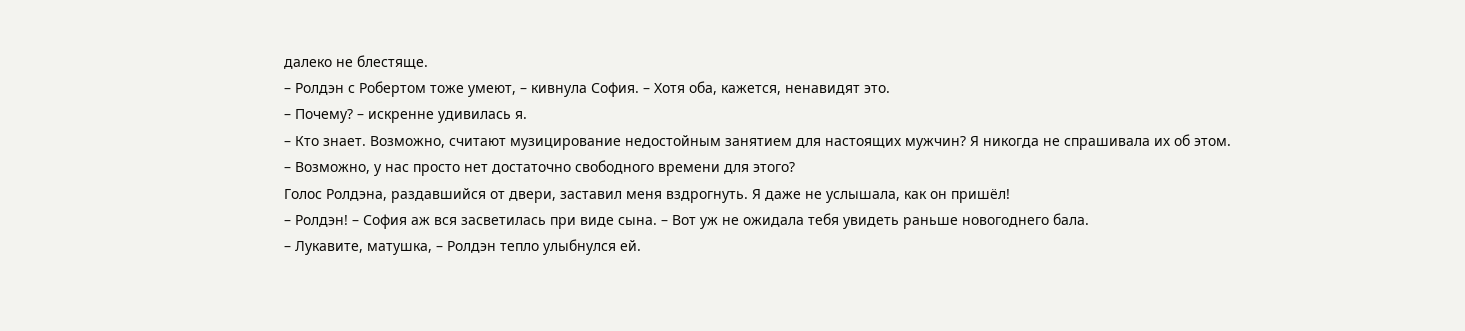далеко не блестяще.
– Ролдэн с Робертом тоже умеют, – кивнула София. – Хотя оба, кажется, ненавидят это.
– Почему? – искренне удивилась я.
– Кто знает. Возможно, считают музицирование недостойным занятием для настоящих мужчин? Я никогда не спрашивала их об этом.
– Возможно, у нас просто нет достаточно свободного времени для этого?
Голос Ролдэна, раздавшийся от двери, заставил меня вздрогнуть. Я даже не услышала, как он пришёл!
– Ролдэн! – София аж вся засветилась при виде сына. – Вот уж не ожидала тебя увидеть раньше новогоднего бала.
– Лукавите, матушка, – Ролдэн тепло улыбнулся ей.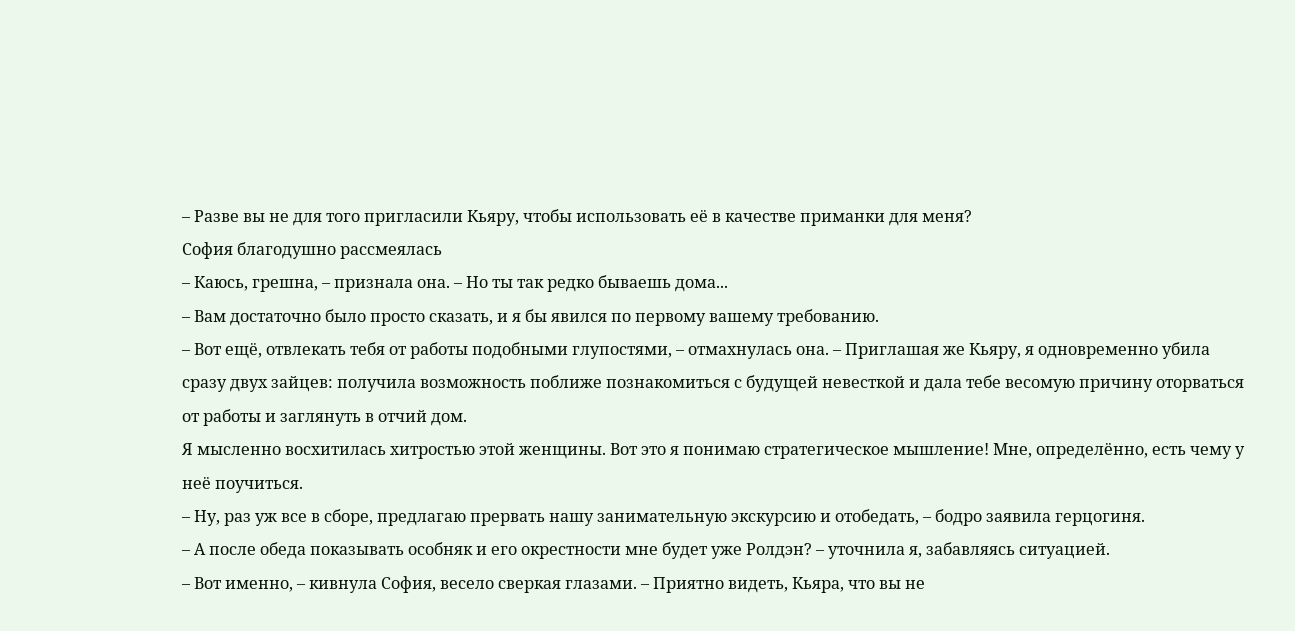– Разве вы не для того пригласили Кьяру, чтобы использовать её в качестве приманки для меня?
София благодушно рассмеялась
– Каюсь, грешна, – признала она. – Но ты так редко бываешь дома...
– Вам достаточно было просто сказать, и я бы явился по первому вашему требованию.
– Вот ещё, отвлекать тебя от работы подобными глупостями, – отмахнулась она. – Приглашая же Кьяру, я одновременно убила сразу двух зайцев: получила возможность поближе познакомиться с будущей невесткой и дала тебе весомую причину оторваться от работы и заглянуть в отчий дом.
Я мысленно восхитилась хитростью этой женщины. Вот это я понимаю стратегическое мышление! Мне, определённо, есть чему у неё поучиться.
– Ну, раз уж все в сборе, предлагаю прервать нашу занимательную экскурсию и отобедать, – бодро заявила герцогиня.
– А после обеда показывать особняк и его окрестности мне будет уже Ролдэн? – уточнила я, забавляясь ситуацией.
– Вот именно, – кивнула София, весело сверкая глазами. – Приятно видеть, Кьяра, что вы не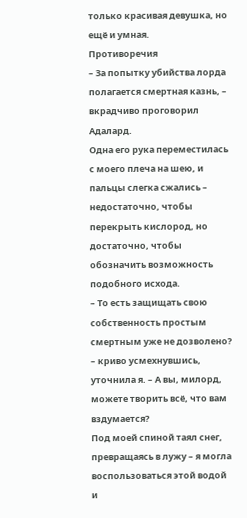только красивая девушка, но ещё и умная.
Противоречия
– За попытку убийства лорда полагается смертная казнь, – вкрадчиво проговорил Адалард.
Одна его рука переместилась с моего плеча на шею, и пальцы слегка сжались – недостаточно, чтобы перекрыть кислород, но достаточно, чтобы обозначить возможность подобного исхода.
– То есть защищать свою собственность простым смертным уже не дозволено? – криво усмехнувшись, уточнила я. – А вы, милорд, можете творить всё, что вам вздумается?
Под моей спиной таял снег, превращаясь в лужу – я могла воспользоваться этой водой и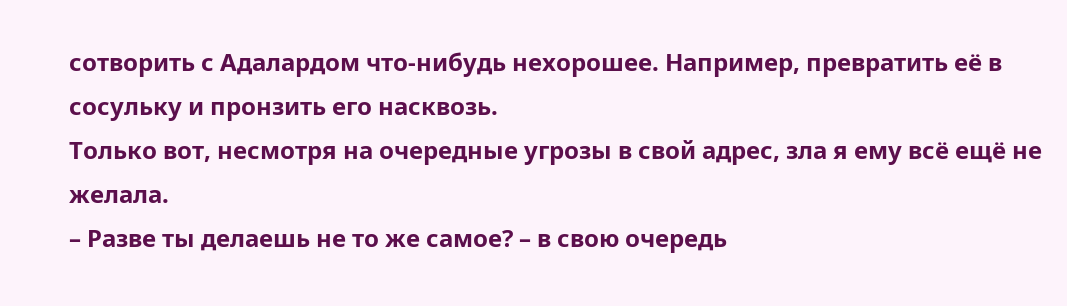сотворить с Адалардом что-нибудь нехорошее. Например, превратить её в сосульку и пронзить его насквозь.
Только вот, несмотря на очередные угрозы в свой адрес, зла я ему всё ещё не желала.
– Разве ты делаешь не то же самое? – в свою очередь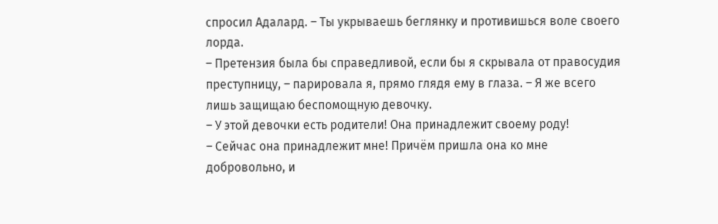спросил Адалард. – Ты укрываешь беглянку и противишься воле своего лорда.
– Претензия была бы справедливой, если бы я скрывала от правосудия преступницу, – парировала я, прямо глядя ему в глаза. – Я же всего лишь защищаю беспомощную девочку.
– У этой девочки есть родители! Она принадлежит своему роду!
– Сейчас она принадлежит мне! Причём пришла она ко мне добровольно, и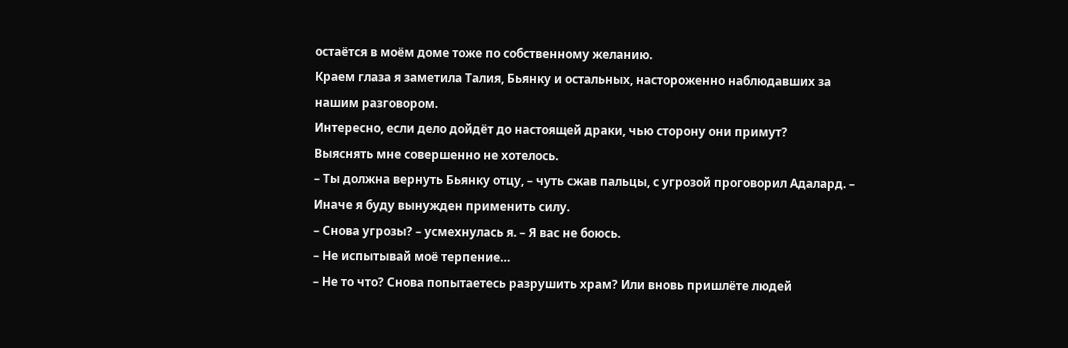остаётся в моём доме тоже по собственному желанию.
Краем глаза я заметила Талия, Бьянку и остальных, настороженно наблюдавших за нашим разговором.
Интересно, если дело дойдёт до настоящей драки, чью сторону они примут?
Выяснять мне совершенно не хотелось.
– Ты должна вернуть Бьянку отцу, – чуть сжав пальцы, с угрозой проговорил Адалард. – Иначе я буду вынужден применить силу.
– Снова угрозы? – усмехнулась я. – Я вас не боюсь.
– Не испытывай моё терпение…
– Не то что? Снова попытаетесь разрушить храм? Или вновь пришлёте людей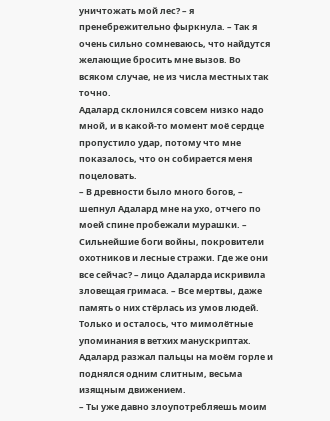уничтожать мой лес? – я пренебрежительно фыркнула. – Так я очень сильно сомневаюсь, что найдутся желающие бросить мне вызов. Во всяком случае, не из числа местных так точно.
Адалард склонился совсем низко надо мной, и в какой-то момент моё сердце пропустило удар, потому что мне показалось, что он собирается меня поцеловать.
– В древности было много богов, – шепнул Адалард мне на ухо, отчего по моей спине пробежали мурашки. – Сильнейшие боги войны, покровители охотников и лесные стражи. Где же они все сейчас? – лицо Адаларда искривила зловещая гримаса. – Все мертвы, даже память о них стёрлась из умов людей. Только и осталось, что мимолётные упоминания в ветхих манускриптах.
Адалард разжал пальцы на моём горле и поднялся одним слитным, весьма изящным движением.
– Ты уже давно злоупотребляешь моим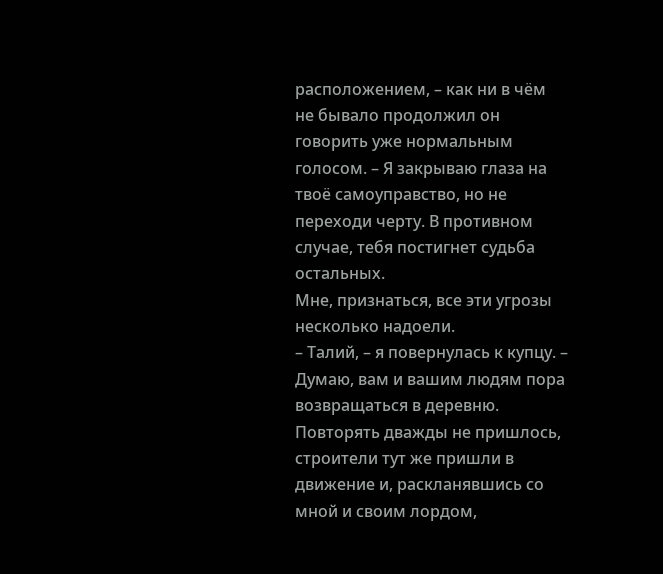расположением, – как ни в чём не бывало продолжил он говорить уже нормальным голосом. – Я закрываю глаза на твоё самоуправство, но не переходи черту. В противном случае, тебя постигнет судьба остальных.
Мне, признаться, все эти угрозы несколько надоели.
– Талий, – я повернулась к купцу. – Думаю, вам и вашим людям пора возвращаться в деревню.
Повторять дважды не пришлось, строители тут же пришли в движение и, раскланявшись со мной и своим лордом,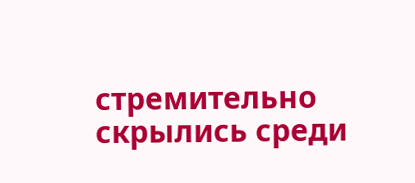стремительно скрылись среди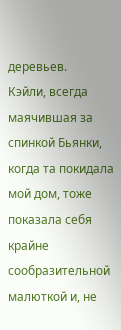деревьев.
Кэйли, всегда маячившая за спинкой Бьянки, когда та покидала мой дом, тоже показала себя крайне сообразительной малюткой и, не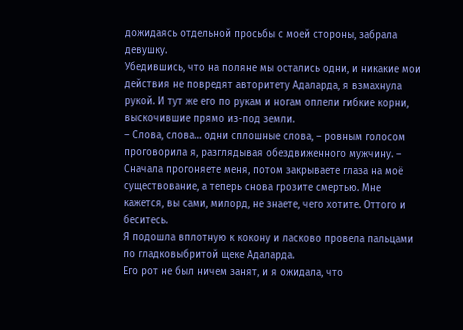дожидаясь отдельной просьбы с моей стороны, забрала девушку.
Убедившись, что на поляне мы остались одни, и никакие мои действия не повредят авторитету Адаларда, я взмахнула рукой. И тут же его по рукам и ногам оплели гибкие корни, выскочившие прямо из-под земли.
– Слова, слова… одни сплошные слова, – ровным голосом проговорила я, разглядывая обездвиженного мужчину. – Сначала прогоняете меня, потом закрываете глаза на моё существование, а теперь снова грозите смертью. Мне кажется, вы сами, милорд, не знаете, чего хотите. Оттого и беситесь.
Я подошла вплотную к кокону и ласково провела пальцами по гладковыбритой щеке Адаларда.
Его рот не был ничем занят, и я ожидала, что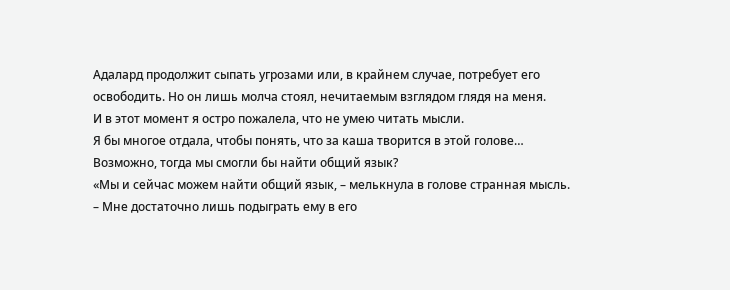Адалард продолжит сыпать угрозами или, в крайнем случае, потребует его освободить. Но он лишь молча стоял, нечитаемым взглядом глядя на меня.
И в этот момент я остро пожалела, что не умею читать мысли.
Я бы многое отдала, чтобы понять, что за каша творится в этой голове… Возможно, тогда мы смогли бы найти общий язык?
«Мы и сейчас можем найти общий язык, – мелькнула в голове странная мысль. – Мне достаточно лишь подыграть ему в его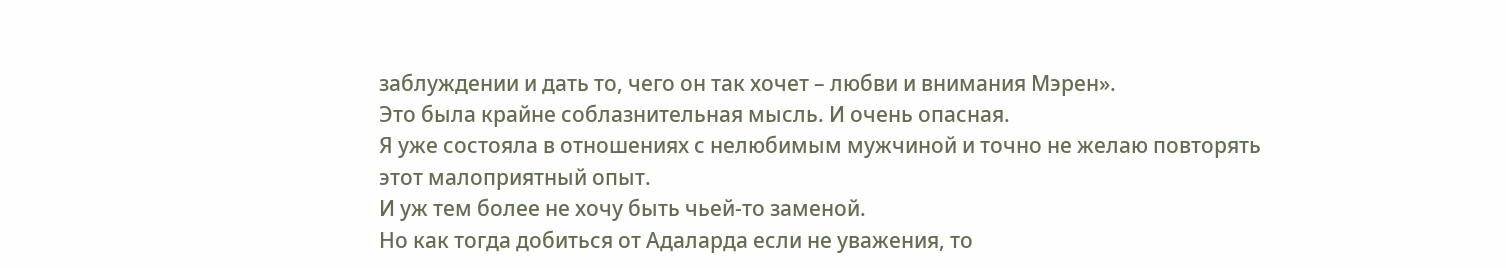заблуждении и дать то, чего он так хочет – любви и внимания Мэрен».
Это была крайне соблазнительная мысль. И очень опасная.
Я уже состояла в отношениях с нелюбимым мужчиной и точно не желаю повторять этот малоприятный опыт.
И уж тем более не хочу быть чьей-то заменой.
Но как тогда добиться от Адаларда если не уважения, то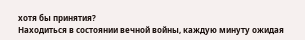хотя бы принятия?
Находиться в состоянии вечной войны, каждую минуту ожидая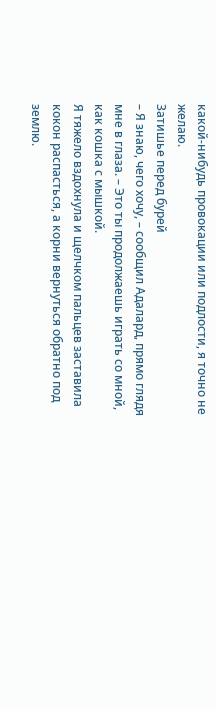какой-нибудь провокации или подлости, я точно не желаю.
Затишье перед бурей
– Я знаю, чего хочу, – сообщил Адалард, прямо глядя мне в глаза. – Это ты продолжаешь играть со мной, как кошка с мышкой.
Я тяжело вздохнула и щелчком пальцев заставила кокон распасться, а корни вернуться обратно под землю.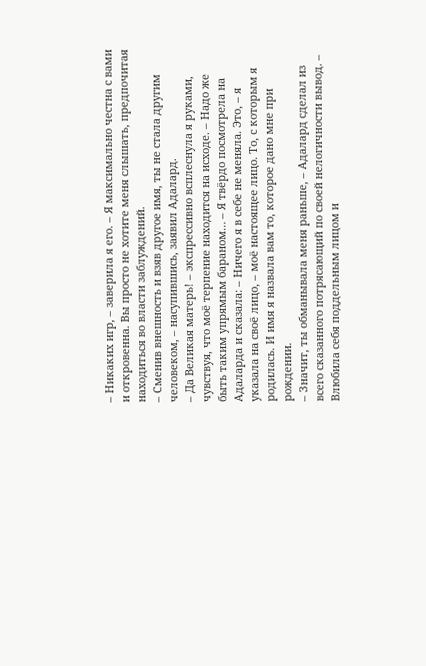– Никаких игр, – заверила я его. – Я максимально честна с вами и откровенна. Вы просто не хотите меня слышать, предпочитая находиться во власти заблуждений.
– Сменив внешность и взяв другое имя, ты не стала другим человеком, – насупившись, заявил Адалард.
– Да Великая матерь! – экспрессивно всплеснула я руками, чувствуя, что моё терпение находится на исходе. – Надо же быть таким упрямым бараном… – Я твёрдо посмотрела на Адаларда и сказала: – Ничего я в себе не меняла. Это, – я указала на своё лицо, – моё настоящее лицо. То, с которым я родилась. И имя я назвала вам то, которое дано мне при рождении.
– Значит, ты обманывала меня раньше, – Адалард сделал из всего сказанного потрясающий по своей нелогичности вывод. – Влюбила себя поддельным лицом и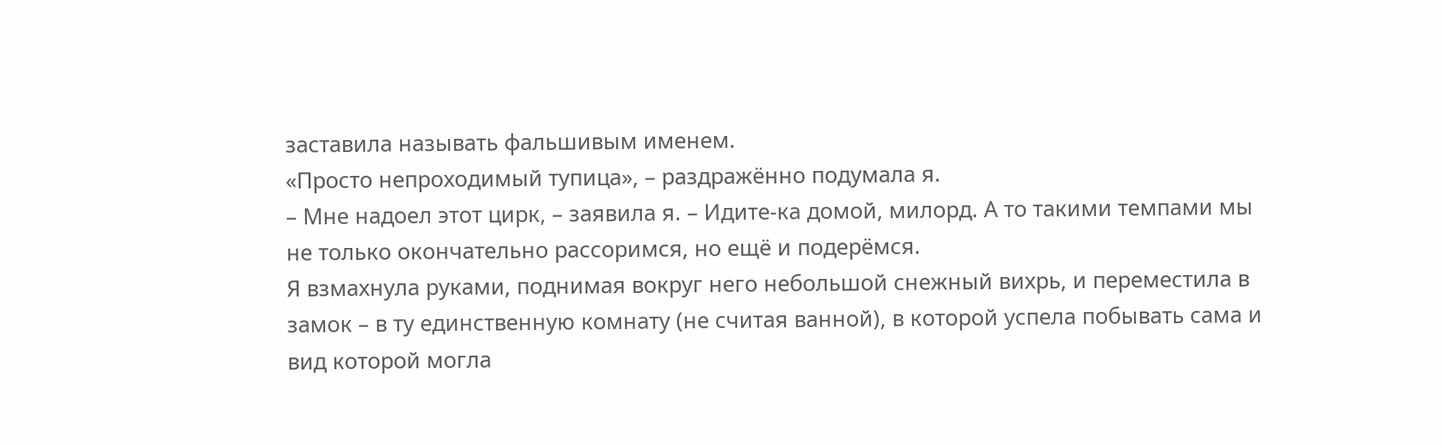заставила называть фальшивым именем.
«Просто непроходимый тупица», – раздражённо подумала я.
– Мне надоел этот цирк, – заявила я. – Идите-ка домой, милорд. А то такими темпами мы не только окончательно рассоримся, но ещё и подерёмся.
Я взмахнула руками, поднимая вокруг него небольшой снежный вихрь, и переместила в замок – в ту единственную комнату (не считая ванной), в которой успела побывать сама и вид которой могла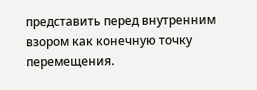представить перед внутренним взором как конечную точку перемещения.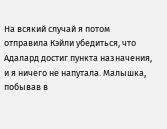На всякий случай я потом отправила Кэйли убедиться, что Адалард достиг пункта назначения, и я ничего не напутала. Малышка, побывав в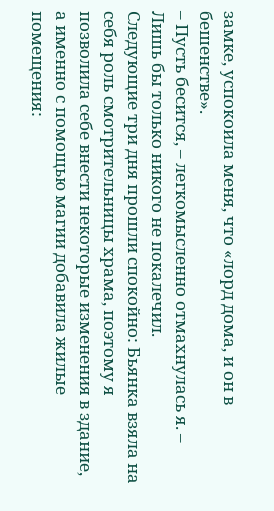замке, успокоила меня, что «лорд дома, и он в бешенстве».
– Пусть бесится, – легкомысленно отмахнулась я. – Лишь бы только никого не покалечил.
Следующие три дня прошли спокойно: Бьянка взяла на себя роль смотрительницы храма, поэтому я позволила себе внести некоторые изменения в здание, а именно с помощью магии добавила жилые помещения: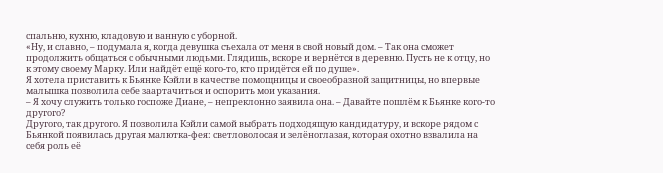спальню, кухню, кладовую и ванную с уборной.
«Ну, и славно, – подумала я, когда девушка съехала от меня в свой новый дом. – Так она сможет продолжить общаться с обычными людьми. Глядишь, вскоре и вернётся в деревню. Пусть не к отцу, но к этому своему Марку. Или найдёт ещё кого-то, кто придётся ей по душе».
Я хотела приставить к Бьянке Кэйли в качестве помощницы и своеобразной защитницы, но впервые малышка позволила себе заартачиться и оспорить мои указания.
– Я хочу служить только госпоже Диане, – непреклонно заявила она. – Давайте пошлём к Бьянке кого-то другого?
Другого, так другого. Я позволила Кэйли самой выбрать подходящую кандидатуру, и вскоре рядом с Бьянкой появилась другая малютка-фея: светловолосая и зелёноглазая, которая охотно взвалила на себя роль её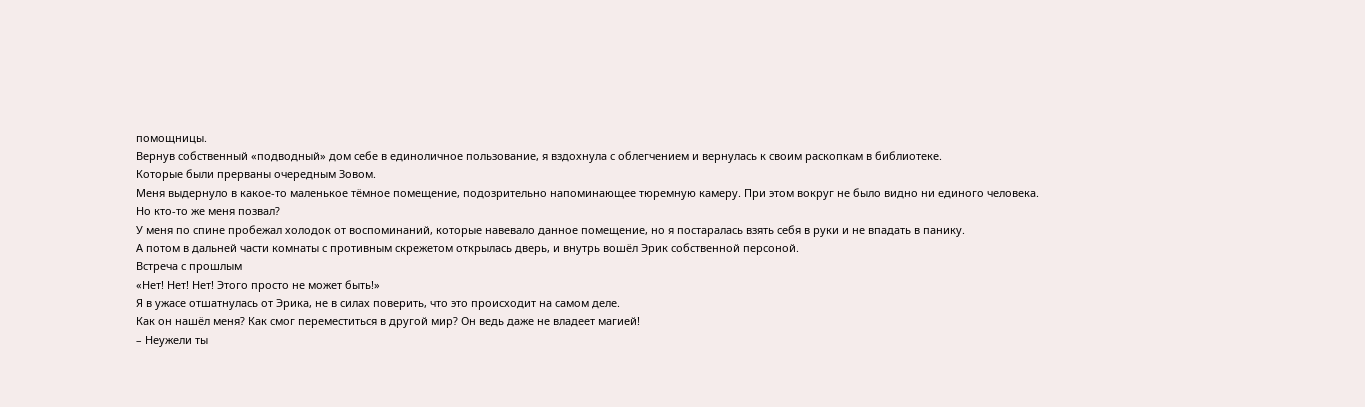помощницы.
Вернув собственный «подводный» дом себе в единоличное пользование, я вздохнула с облегчением и вернулась к своим раскопкам в библиотеке.
Которые были прерваны очередным Зовом.
Меня выдернуло в какое-то маленькое тёмное помещение, подозрительно напоминающее тюремную камеру. При этом вокруг не было видно ни единого человека.
Но кто-то же меня позвал?
У меня по спине пробежал холодок от воспоминаний, которые навевало данное помещение, но я постаралась взять себя в руки и не впадать в панику.
А потом в дальней части комнаты с противным скрежетом открылась дверь, и внутрь вошёл Эрик собственной персоной.
Встреча с прошлым
«Нет! Нет! Нет! Этого просто не может быть!»
Я в ужасе отшатнулась от Эрика, не в силах поверить, что это происходит на самом деле.
Как он нашёл меня? Как смог переместиться в другой мир? Он ведь даже не владеет магией!
– Неужели ты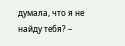думала, что я не найду тебя? –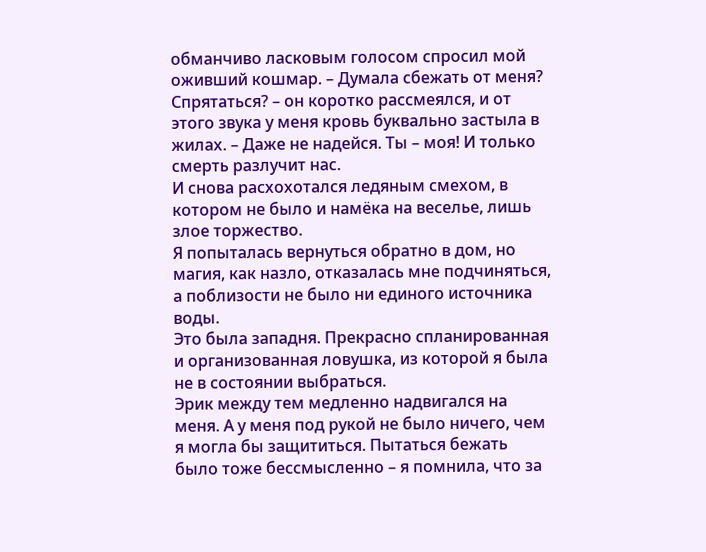обманчиво ласковым голосом спросил мой оживший кошмар. – Думала сбежать от меня? Спрятаться? – он коротко рассмеялся, и от этого звука у меня кровь буквально застыла в жилах. – Даже не надейся. Ты – моя! И только смерть разлучит нас.
И снова расхохотался ледяным смехом, в котором не было и намёка на веселье, лишь злое торжество.
Я попыталась вернуться обратно в дом, но магия, как назло, отказалась мне подчиняться, а поблизости не было ни единого источника воды.
Это была западня. Прекрасно спланированная и организованная ловушка, из которой я была не в состоянии выбраться.
Эрик между тем медленно надвигался на меня. А у меня под рукой не было ничего, чем я могла бы защититься. Пытаться бежать было тоже бессмысленно – я помнила, что за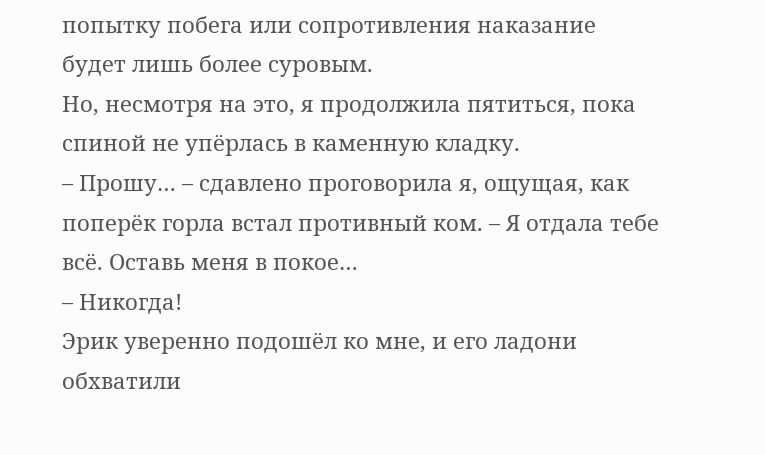попытку побега или сопротивления наказание будет лишь более суровым.
Но, несмотря на это, я продолжила пятиться, пока спиной не упёрлась в каменную кладку.
– Прошу… – сдавлено проговорила я, ощущая, как поперёк горла встал противный ком. – Я отдала тебе всё. Оставь меня в покое…
– Никогда!
Эрик уверенно подошёл ко мне, и его ладони обхватили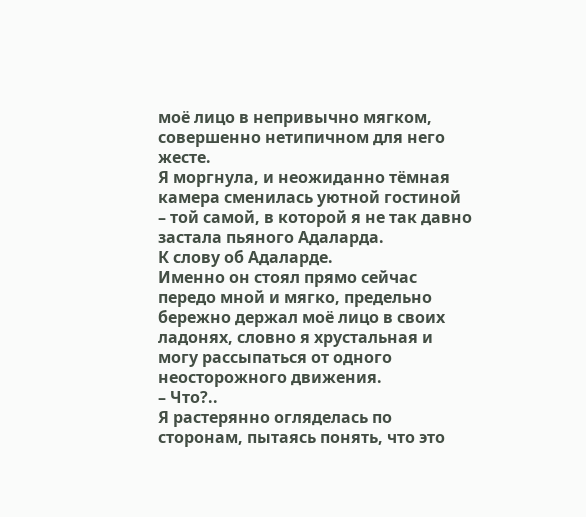моё лицо в непривычно мягком, совершенно нетипичном для него жесте.
Я моргнула, и неожиданно тёмная камера сменилась уютной гостиной – той самой, в которой я не так давно застала пьяного Адаларда.
К слову об Адаларде.
Именно он стоял прямо сейчас передо мной и мягко, предельно бережно держал моё лицо в своих ладонях, словно я хрустальная и могу рассыпаться от одного неосторожного движения.
– Что?..
Я растерянно огляделась по сторонам, пытаясь понять, что это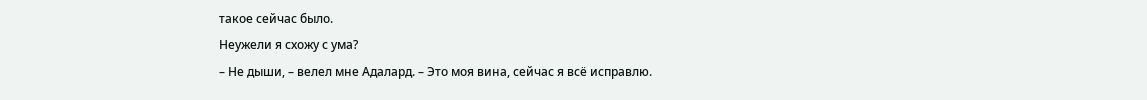такое сейчас было.
Неужели я схожу с ума?
– Не дыши, – велел мне Адалард. – Это моя вина, сейчас я всё исправлю.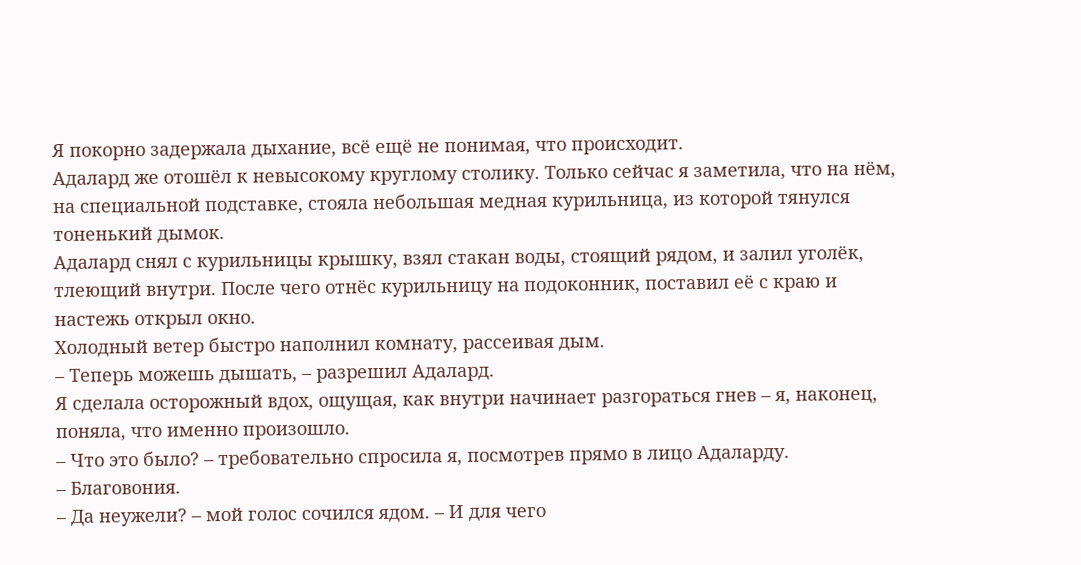Я покорно задержала дыхание, всё ещё не понимая, что происходит.
Адалард же отошёл к невысокому круглому столику. Только сейчас я заметила, что на нём, на специальной подставке, стояла небольшая медная курильница, из которой тянулся тоненький дымок.
Адалард снял с курильницы крышку, взял стакан воды, стоящий рядом, и залил уголёк, тлеющий внутри. После чего отнёс курильницу на подоконник, поставил её с краю и настежь открыл окно.
Холодный ветер быстро наполнил комнату, рассеивая дым.
– Теперь можешь дышать, – разрешил Адалард.
Я сделала осторожный вдох, ощущая, как внутри начинает разгораться гнев – я, наконец, поняла, что именно произошло.
– Что это было? – требовательно спросила я, посмотрев прямо в лицо Адаларду.
– Благовония.
– Да неужели? – мой голос сочился ядом. – И для чего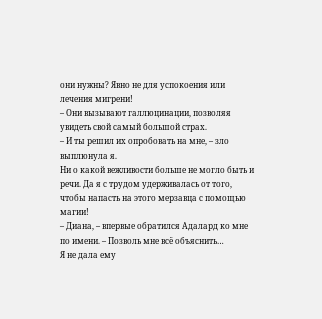они нужны? Явно не для успокоения или лечения мигрени!
– Они вызывают галлюцинации, позволяя увидеть свой самый большой страх.
– И ты решил их опробовать на мне, – зло выплюнула я.
Ни о какой вежливости больше не могло быть и речи. Да я с трудом удерживалась от того, чтобы напасть на этого мерзавца с помощью магии!
– Диана, – впервые обратился Адалард ко мне по имени. – Позволь мне всё объяснить…
Я не дала ему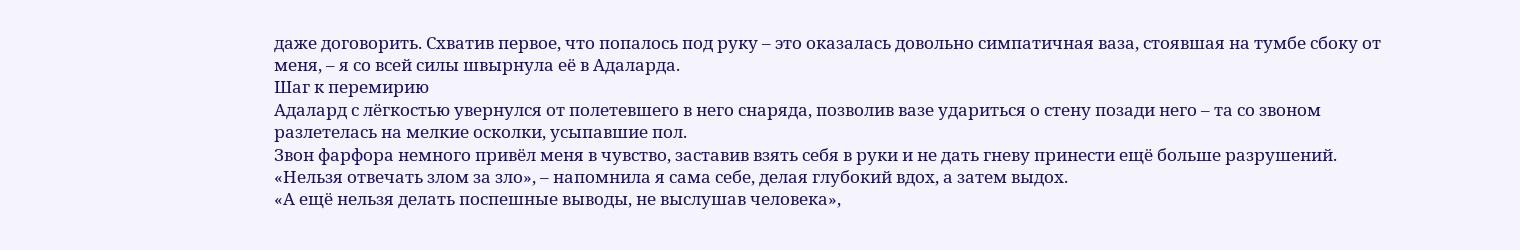даже договорить. Схватив первое, что попалось под руку – это оказалась довольно симпатичная ваза, стоявшая на тумбе сбоку от меня, – я со всей силы швырнула её в Адаларда.
Шаг к перемирию
Адалард с лёгкостью увернулся от полетевшего в него снаряда, позволив вазе удариться о стену позади него – та со звоном разлетелась на мелкие осколки, усыпавшие пол.
Звон фарфора немного привёл меня в чувство, заставив взять себя в руки и не дать гневу принести ещё больше разрушений.
«Нельзя отвечать злом за зло», – напомнила я сама себе, делая глубокий вдох, а затем выдох.
«А ещё нельзя делать поспешные выводы, не выслушав человека»,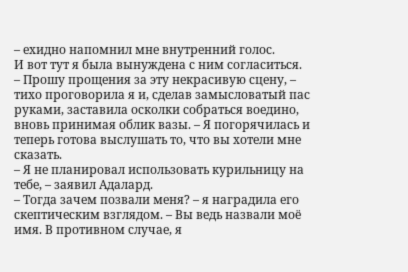– ехидно напомнил мне внутренний голос.
И вот тут я была вынуждена с ним согласиться.
– Прошу прощения за эту некрасивую сцену, – тихо проговорила я и, сделав замысловатый пас руками, заставила осколки собраться воедино, вновь принимая облик вазы. – Я погорячилась и теперь готова выслушать то, что вы хотели мне сказать.
– Я не планировал использовать курильницу на тебе, – заявил Адалард.
– Тогда зачем позвали меня? – я наградила его скептическим взглядом. – Вы ведь назвали моё имя. В противном случае, я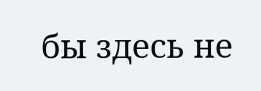бы здесь не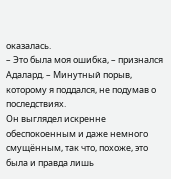оказалась.
– Это была моя ошибка, – признался Адалард. – Минутный порыв, которому я поддался, не подумав о последствиях.
Он выглядел искренне обеспокоенным и даже немного смущённым, так что, похоже, это была и правда лишь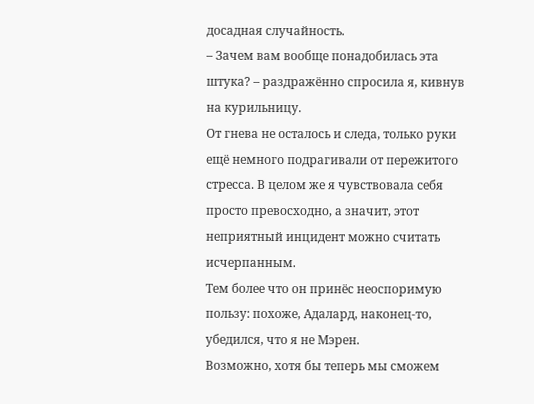досадная случайность.
– Зачем вам вообще понадобилась эта штука? – раздражённо спросила я, кивнув на курильницу.
От гнева не осталось и следа, только руки ещё немного подрагивали от пережитого стресса. В целом же я чувствовала себя просто превосходно, а значит, этот неприятный инцидент можно считать исчерпанным.
Тем более что он принёс неоспоримую пользу: похоже, Адалард, наконец-то, убедился, что я не Мэрен.
Возможно, хотя бы теперь мы сможем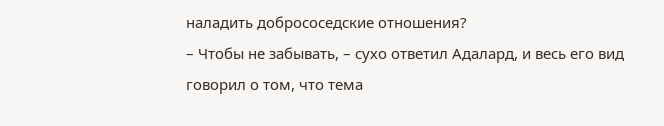наладить добрососедские отношения?
– Чтобы не забывать, – сухо ответил Адалард, и весь его вид говорил о том, что тема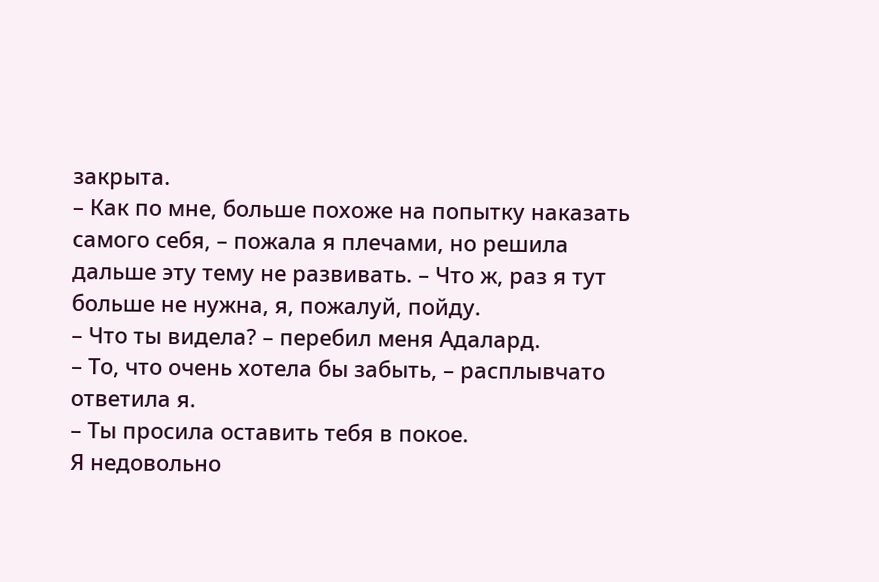закрыта.
– Как по мне, больше похоже на попытку наказать самого себя, – пожала я плечами, но решила дальше эту тему не развивать. – Что ж, раз я тут больше не нужна, я, пожалуй, пойду.
– Что ты видела? – перебил меня Адалард.
– То, что очень хотела бы забыть, – расплывчато ответила я.
– Ты просила оставить тебя в покое.
Я недовольно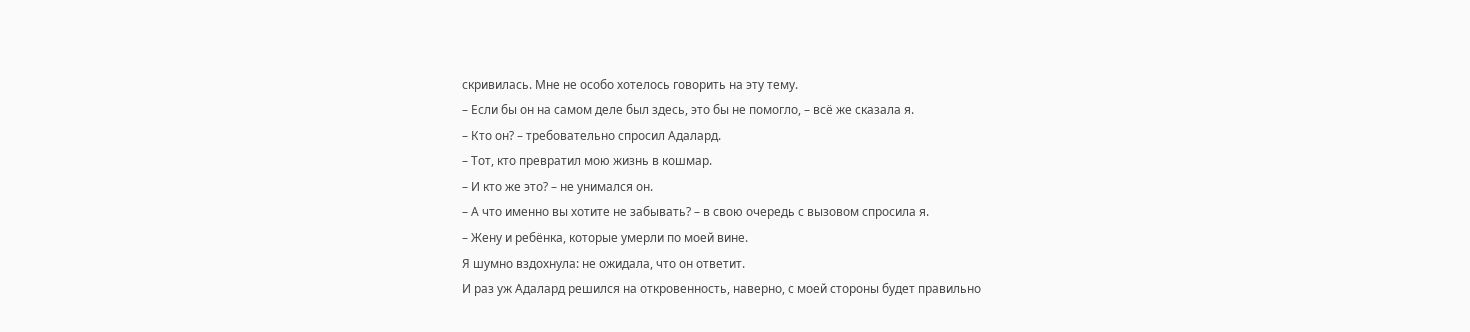скривилась. Мне не особо хотелось говорить на эту тему.
– Если бы он на самом деле был здесь, это бы не помогло, – всё же сказала я.
– Кто он? – требовательно спросил Адалард.
– Тот, кто превратил мою жизнь в кошмар.
– И кто же это? – не унимался он.
– А что именно вы хотите не забывать? – в свою очередь с вызовом спросила я.
– Жену и ребёнка, которые умерли по моей вине.
Я шумно вздохнула: не ожидала, что он ответит.
И раз уж Адалард решился на откровенность, наверно, с моей стороны будет правильно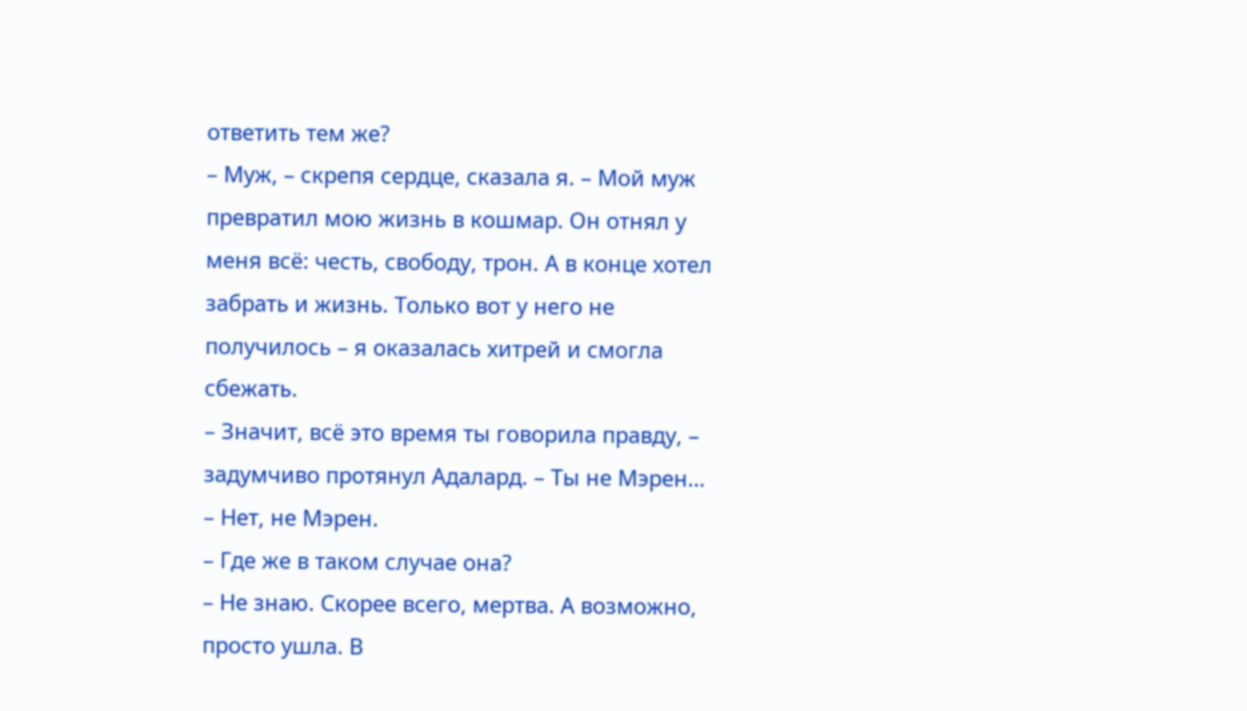ответить тем же?
– Муж, – скрепя сердце, сказала я. – Мой муж превратил мою жизнь в кошмар. Он отнял у меня всё: честь, свободу, трон. А в конце хотел забрать и жизнь. Только вот у него не получилось – я оказалась хитрей и смогла сбежать.
– Значит, всё это время ты говорила правду, – задумчиво протянул Адалард. – Ты не Мэрен…
– Нет, не Мэрен.
– Где же в таком случае она?
– Не знаю. Скорее всего, мертва. А возможно, просто ушла. В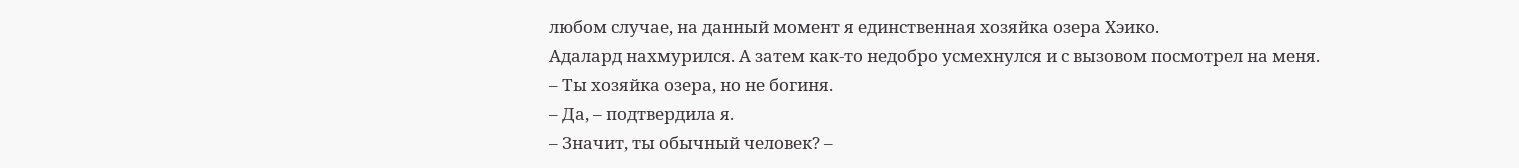любом случае, на данный момент я единственная хозяйка озера Хэико.
Адалард нахмурился. А затем как-то недобро усмехнулся и с вызовом посмотрел на меня.
– Ты хозяйка озера, но не богиня.
– Да, – подтвердила я.
– Значит, ты обычный человек? –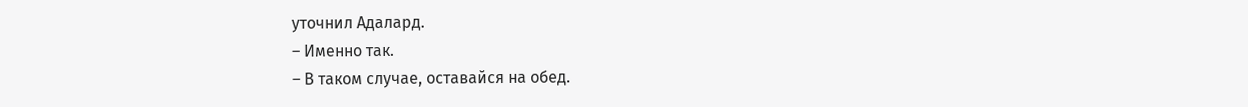уточнил Адалард.
– Именно так.
– В таком случае, оставайся на обед.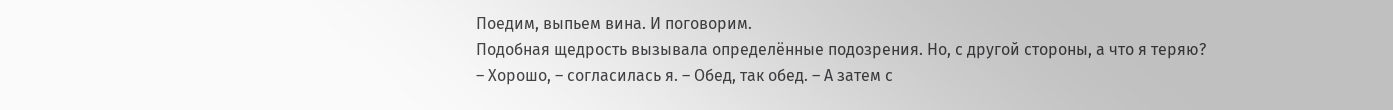Поедим, выпьем вина. И поговорим.
Подобная щедрость вызывала определённые подозрения. Но, с другой стороны, а что я теряю?
– Хорошо, – согласилась я. – Обед, так обед. – А затем с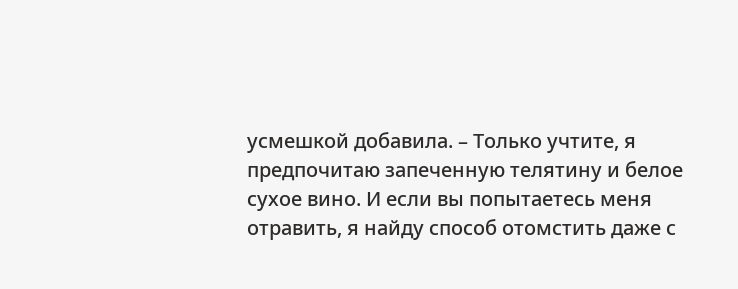усмешкой добавила. – Только учтите, я предпочитаю запеченную телятину и белое сухое вино. И если вы попытаетесь меня отравить, я найду способ отомстить даже с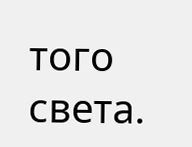того света.